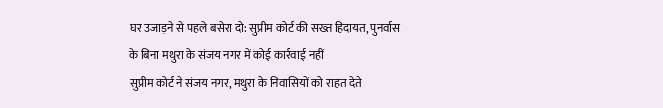घर उजाड़ने से पहले बसेरा दो: सुप्रीम कोर्ट की सख्त हिदायत, पुनर्वास के बिना मथुरा के संजय नगर में कोई कार्रवाई नहीं
सुप्रीम कोर्ट ने संजय नगर, मथुरा के निवासियों को राहत देते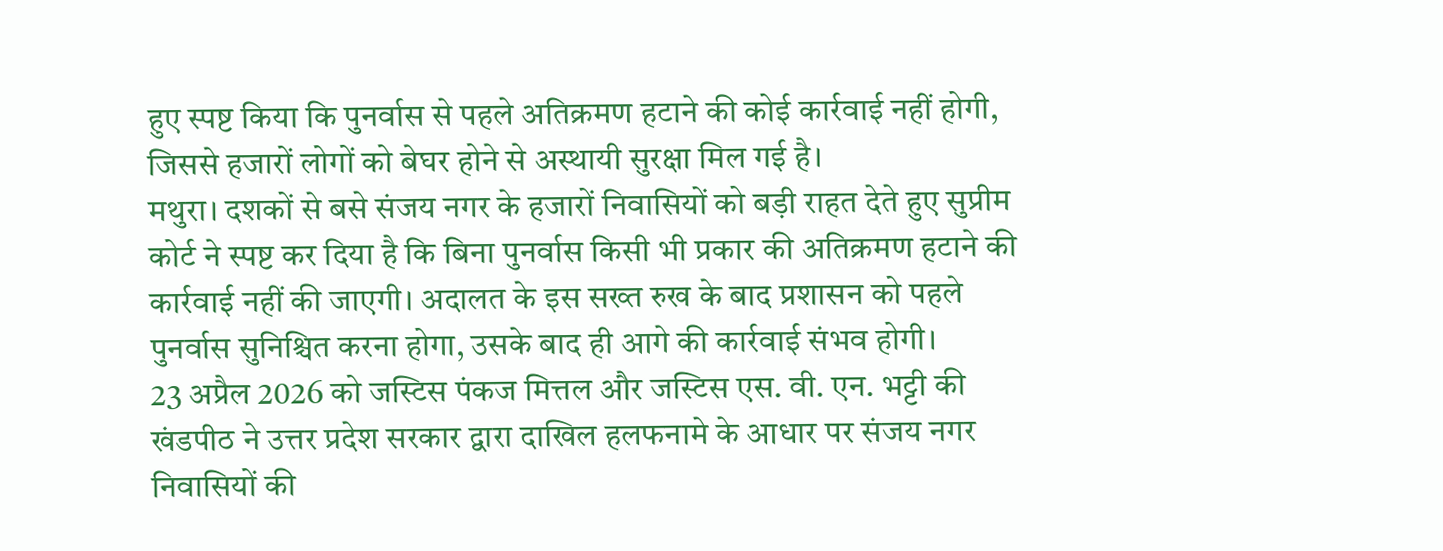हुए स्पष्ट किया कि पुनर्वास से पहले अतिक्रमण हटाने की कोई कार्रवाई नहीं होगी, जिससे हजारों लोगों को बेघर होने से अस्थायी सुरक्षा मिल गई है।
मथुरा। दशकों से बसे संजय नगर के हजारों निवासियों को बड़ी राहत देते हुए सुप्रीम कोर्ट ने स्पष्ट कर दिया है कि बिना पुनर्वास किसी भी प्रकार की अतिक्रमण हटाने की कार्रवाई नहीं की जाएगी। अदालत के इस सख्त रुख के बाद प्रशासन को पहले पुनर्वास सुनिश्चित करना होगा, उसके बाद ही आगे की कार्रवाई संभव होगी।
23 अप्रैल 2026 को जस्टिस पंकज मित्तल और जस्टिस एस. वी. एन. भट्टी की खंडपीठ ने उत्तर प्रदेश सरकार द्वारा दाखिल हलफनामे के आधार पर संजय नगर निवासियों की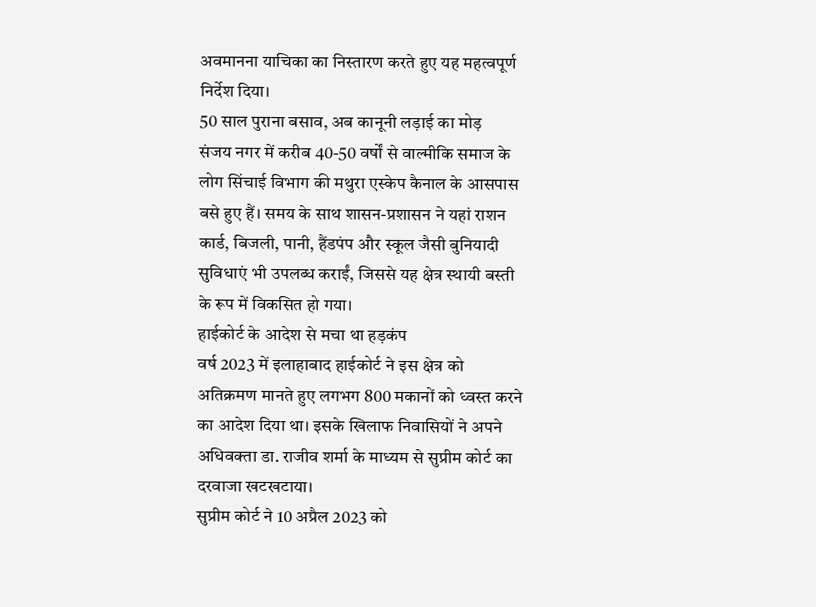अवमानना याचिका का निस्तारण करते हुए यह महत्वपूर्ण निर्देश दिया।
50 साल पुराना बसाव, अब कानूनी लड़ाई का मोड़
संजय नगर में करीब 40-50 वर्षों से वाल्मीकि समाज के लोग सिंचाई विभाग की मथुरा एस्केप कैनाल के आसपास बसे हुए हैं। समय के साथ शासन-प्रशासन ने यहां राशन कार्ड, बिजली, पानी, हैंडपंप और स्कूल जैसी बुनियादी सुविधाएं भी उपलब्ध कराईं, जिससे यह क्षेत्र स्थायी बस्ती के रूप में विकसित हो गया।
हाईकोर्ट के आदेश से मचा था हड़कंप
वर्ष 2023 में इलाहाबाद हाईकोर्ट ने इस क्षेत्र को अतिक्रमण मानते हुए लगभग 800 मकानों को ध्वस्त करने का आदेश दिया था। इसके खिलाफ निवासियों ने अपने अधिवक्ता डा. राजीव शर्मा के माध्यम से सुप्रीम कोर्ट का दरवाजा खटखटाया।
सुप्रीम कोर्ट ने 10 अप्रैल 2023 को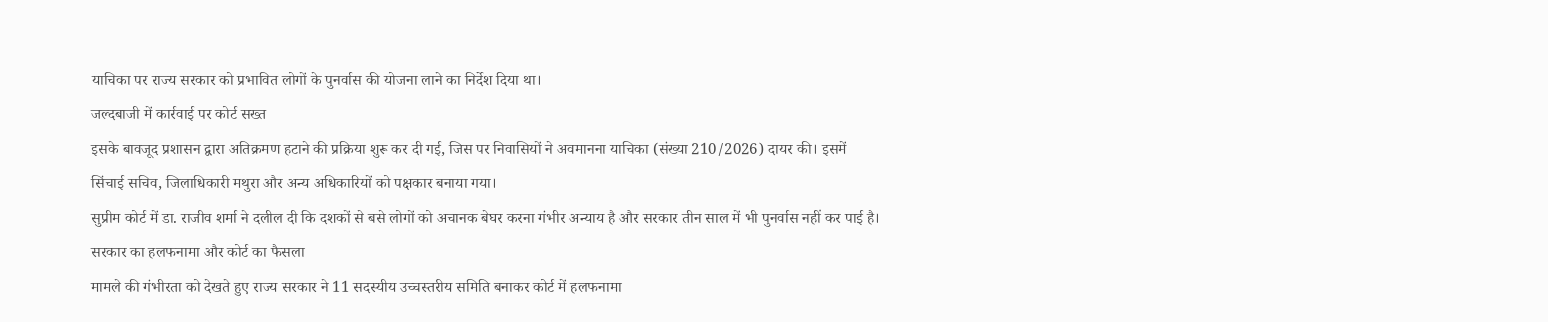याचिका पर राज्य सरकार को प्रभावित लोगों के पुनर्वास की योजना लाने का निर्देश दिया था।
जल्दबाजी में कार्रवाई पर कोर्ट सख्त
इसके बावजूद प्रशासन द्वारा अतिक्रमण हटाने की प्रक्रिया शुरू कर दी गई, जिस पर निवासियों ने अवमानना याचिका (संख्या 210/2026) दायर की। इसमें सिंचाई सचिव, जिलाधिकारी मथुरा और अन्य अधिकारियों को पक्षकार बनाया गया।
सुप्रीम कोर्ट में डा. राजीव शर्मा ने दलील दी कि दशकों से बसे लोगों को अचानक बेघर करना गंभीर अन्याय है और सरकार तीन साल में भी पुनर्वास नहीं कर पाई है।
सरकार का हलफनामा और कोर्ट का फैसला
मामले की गंभीरता को देखते हुए राज्य सरकार ने 11 सदस्यीय उच्चस्तरीय समिति बनाकर कोर्ट में हलफनामा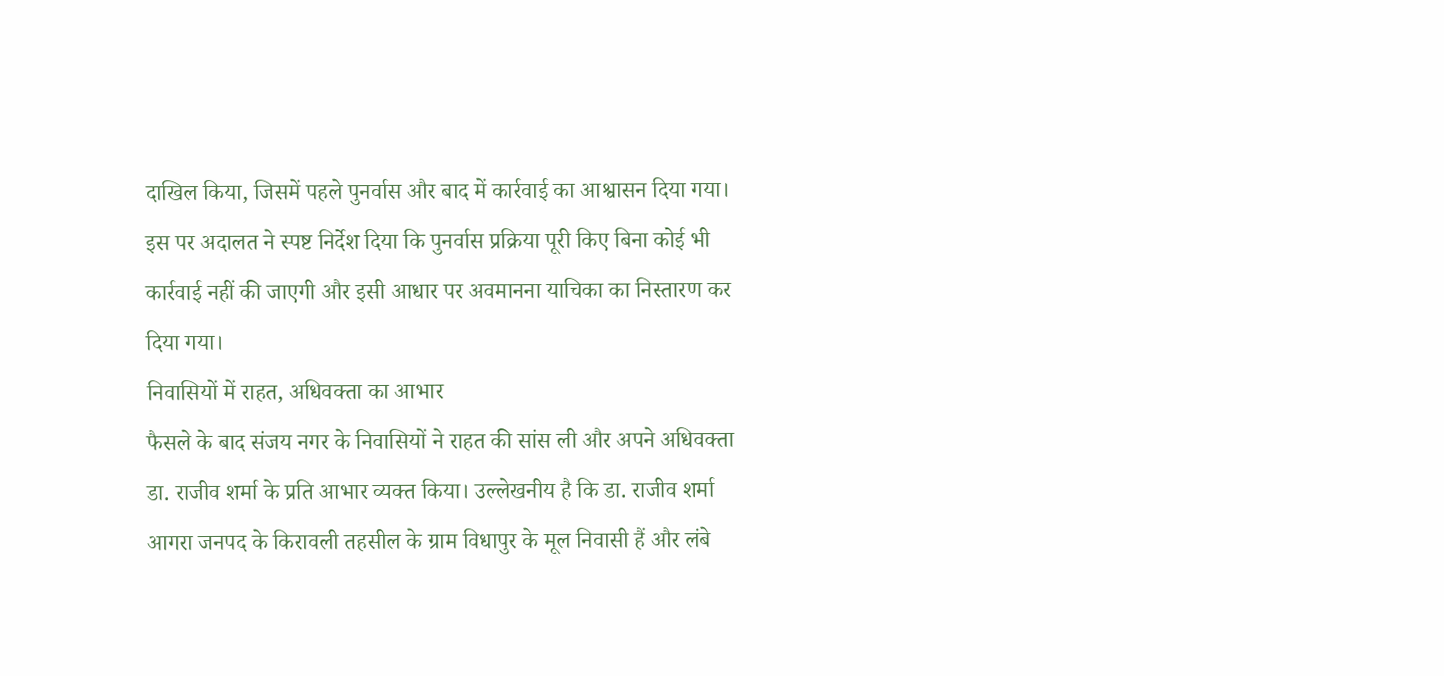दाखिल किया, जिसमें पहले पुनर्वास और बाद में कार्रवाई का आश्वासन दिया गया।
इस पर अदालत ने स्पष्ट निर्देश दिया कि पुनर्वास प्रक्रिया पूरी किए बिना कोई भी कार्रवाई नहीं की जाएगी और इसी आधार पर अवमानना याचिका का निस्तारण कर दिया गया।
निवासियों में राहत, अधिवक्ता का आभार
फैसले के बाद संजय नगर के निवासियों ने राहत की सांस ली और अपने अधिवक्ता डा. राजीव शर्मा के प्रति आभार व्यक्त किया। उल्लेखनीय है कि डा. राजीव शर्मा आगरा जनपद के किरावली तहसील के ग्राम विधापुर के मूल निवासी हैं और लंबे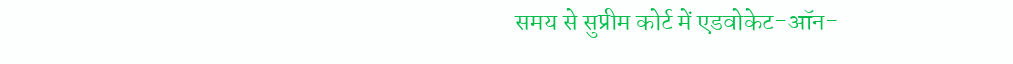समय से सुप्रीम कोर्ट में एडवोकेट-ऑन-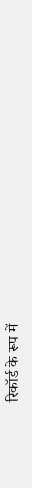रिकॉर्ड के रूप में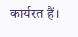कार्यरत हैं।